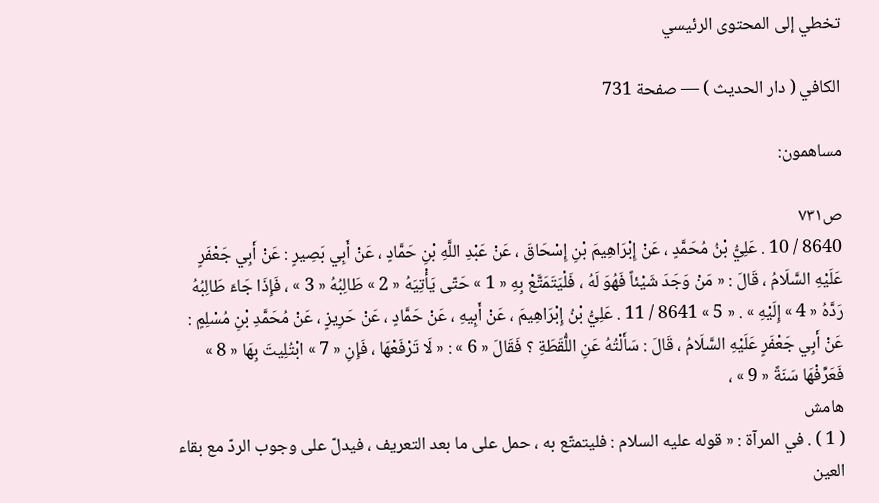تخطي إلى المحتوى الرئيسي

الكافي ( دار الحديث ) — صفحة 731

مساهمون:

ص٧٣١
8640 / 10 . عَلِيُّ بْنُ مُحَمَّدٍ ، عَنْ إِبْرَاهِيمَ بْنِ إِسْحَاقَ ، عَنْ عَبْدِ اللَّهِ بْنِ حَمَّادٍ ، عَنْ أَبِي بَصِيرٍ : عَنْ أَبِي جَعْفَرٍ عَلَيْهِ السَّلَامُ ، قَالَ : « مَنْ وَجَدَ شَيْئاً فَهُوَ لَهُ ، فَلْيَتَمَتَّعْ بِهِ « 1 » حَتّى يَأْتِيَهُ « 2 » طَالِبُهُ « 3 » ، فَإِذَا جَاءَ طَالِبُهُ رَدَّهُ « 4 » إِلَيْهِ » . « 5 » 8641 / 11 . عَلِيُّ بْنُ إِبْرَاهِيمَ ، عَنْ أَبِيهِ ، عَنْ حَمَّادٍ ، عَنْ حَرِيزٍ ، عَنْ مُحَمَّدِ بْنِ مُسْلِمٍ : عَنْ أَبِي جَعْفَرٍ عَلَيْهِ السَّلَامُ ، قَالَ : سَأَلْتُهُ عَنِ اللُّقَطَةِ ؟ فَقَالَ « 6 » : « لَا تَرْفَعْهَا ، فَإِنِ « 7 » ابْتُلِيتَ بِهَا « 8 » فَعَرِّفْهَا سَنَةً « 9 » ،
هامش
( 1 ) . في المرآة : « قوله عليه السلام : فليتمتّع به ، حمل على ما بعد التعريف ، فيدلّ على وجوب الردّ مع بقاء العين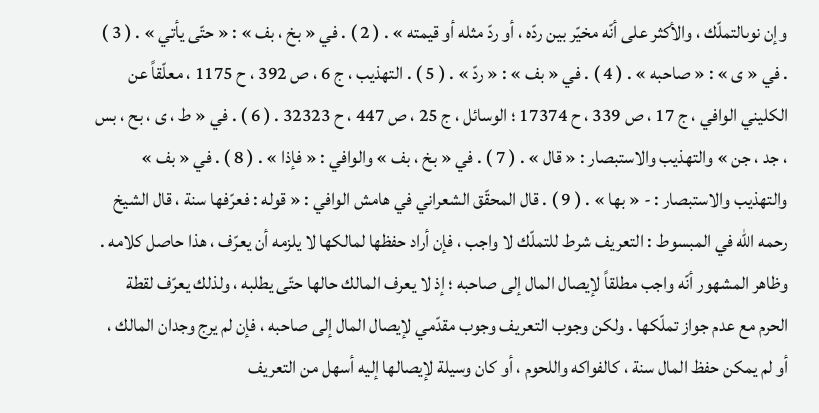وإن نوىالتملّك ، والأكثر على أنّه مخيّر بين ردّه ، أو ردّ مثله أو قيمته » . ( 2 ) . في « بخ ، بف » : « حتّى يأتي » . ( 3 ) . في « ى » : « صاحبه » . ( 4 ) . في « بف » : « ردّ » . ( 5 ) . التهذيب ، ج 6 ، ص 392 ، ح 1175 ، معلّقاً عن الكليني الوافي ، ج 17 ، ص 339 ، ح 17374 ؛ الوسائل ، ج 25 ، ص 447 ، ح 32323 . ( 6 ) . في « ط ، ى ، بح ، بس ، جد ، جن » والتهذيب والاستبصار : « قال » . ( 7 ) . في « بخ ، بف » والوافي : « فإذا » . ( 8 ) . في « بف » والتهذيب والاستبصار : - « بها » . ( 9 ) . قال المحقّق الشعراني في هامش الوافي : « قوله : فعرّفها سنة ، قال الشيخ رحمه الله في المبسوط : التعريف شرط للتملّك لا واجب ، فإن أراد حفظها لمالكها لا يلزمه أن يعرّف ، هذا حاصل كلامه . وظاهر المشهور أنّه واجب مطلقاً لإيصال المال إلى صاحبه ؛ إذ لا يعرف المالك حالها حتّى يطلبه ، ولذلك يعرّف لقطة الحرم مع عدم جواز تملّكها . ولكن وجوب التعريف وجوب مقدّمي لإيصال المال إلى صاحبه ، فإن لم يرج وجدان المالك ، أو لم يمكن حفظ المال سنة ، كالفواكه واللحوم ، أو كان وسيلة لإيصالها إليه أسهل من التعريف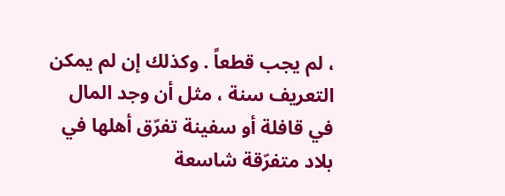، لم يجب قطعاً . وكذلك إن لم يمكن التعريف سنة ، مثل أن وجد المال في قافلة أو سفينة تفرّق أهلها في بلاد متفرّقة شاسعة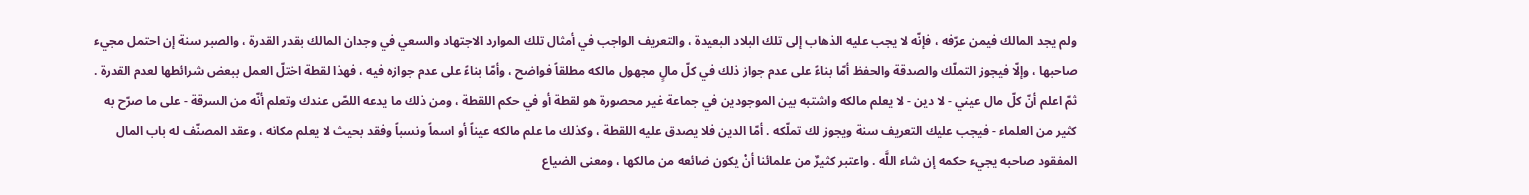ولم يجد المالك فيمن عرّفه ، فإنّه لا يجب عليه الذهاب إلى تلك البلاد البعيدة ، والتعريف الواجب في أمثال تلك الموارد الاجتهاد والسعي في وجدان المالك بقدر القدرة ، والصبر سنة إن احتمل مجيء صاحبها ، وإلّا فيجوز التملّك والصدقة والحفظ أمّا بناءً على عدم جواز ذلك في كلّ مالٍ مجهول مالكه مطلقاً فواضح ، وأمّا بناءً على عدم جوازه فيه ، فهذا لقطة اختلّ العمل ببعض شرائطها لعدم القدرة . ثمّ اعلم أنّ كلّ مال عيني - لا دين - لا يعلم مالكه واشتبه بين الموجودين في جماعة غير محصورة هو لقطة أو في حكم اللقطة ، ومن ذلك ما يدعه اللصّ عندك وتعلم أنّه من السرقة - على ما صرّح به كثير من العلماء - فيجب عليك التعريف سنة ويجوز لك تملّكه . أمّا الدين فلا يصدق عليه اللقطة ، وكذلك ما علم مالكه عيناً أو اسماً ونسباً وفقد بحيث لا يعلم مكانه ، وعقد المصنّف له باب المال المفقود صاحبه يجيء حكمه إن شاء اللَّه . واعتبر كثيرٌ من علمائنا أنْ يكون ضائعه من مالكها ، ومعنى الضياع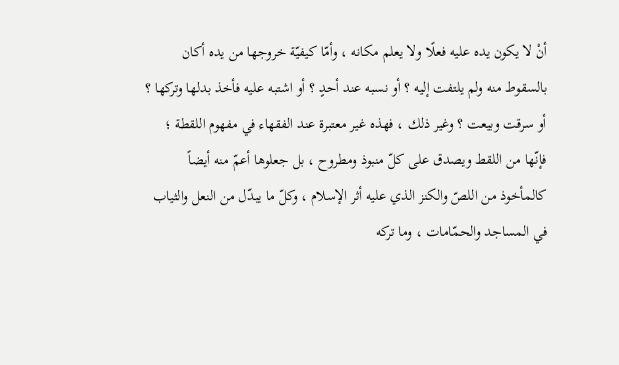أنْ لا يكون يده عليه فعلًا ولا يعلم مكانه ، وأمّا كيفيّة خروجها من يده أكان بالسقوط منه ولم يلتفت إليه ؟ أو نسبه عند أحدٍ ؟ أو اشتبه عليه فأخذ بدلها وتركها ؟ أو سرقت وبيعت ؟ وغير ذلك ، فهذه غير معتبرة عند الفقهاء في مفهوم اللقطة ؛ فإنّها من اللقط ويصدق على كلّ منبوذ ومطروح ، بل جعلوها أعمّ منه أيضاً كالمأخوذ من اللصّ والكنز الذي عليه أثر الإسلام ، وكلّ ما يبدّل من النعل والثياب في المساجد والحمّامات ، وما تركه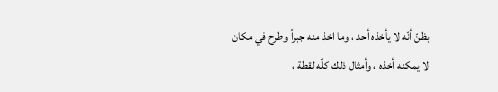بظنّ أنّه لا يأخذه أحد ، وما اخذ منه جبراً وطرح في مكان لا يمكنه أخذه ، وأمثال ذلك كلّه لقطة ،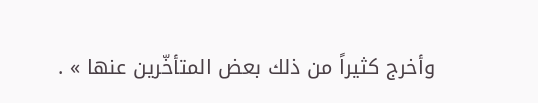وأخرج كثيراً من ذلك بعض المتأخّرين عنها » .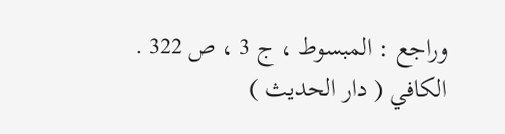وراجع : المبسوط ، ج 3 ، ص 322 .
الكافي ( دار الحديث )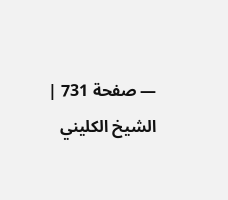— صفحة 731 | الشيخ الكليني